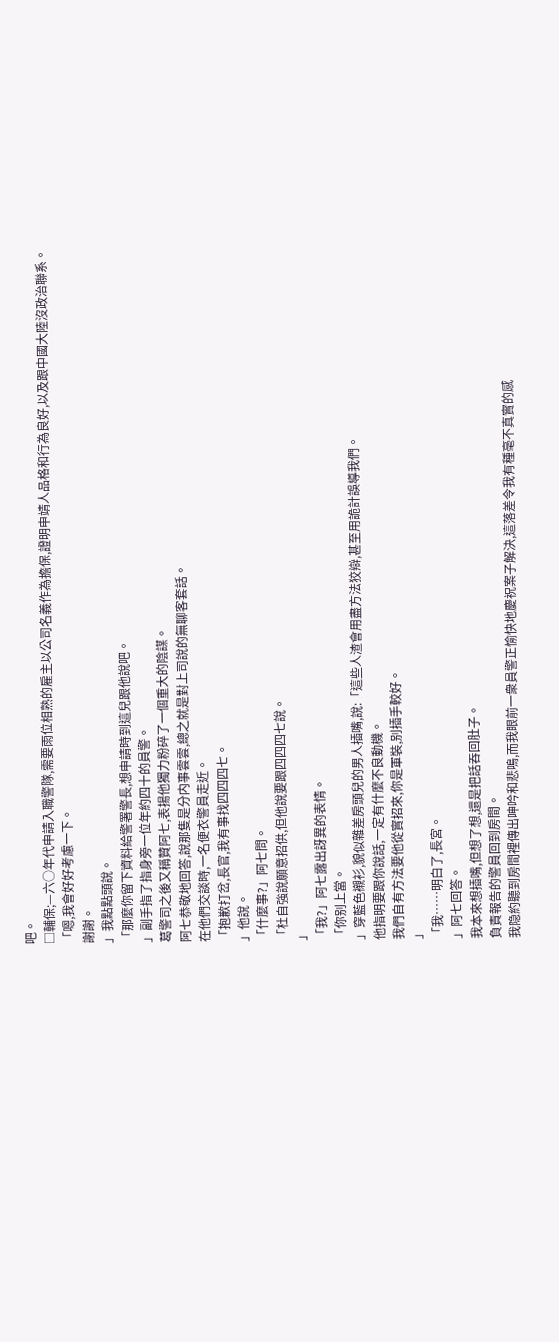吧。
□輔保;—六○年代申請入職警隊,需要雨位相熟的雇主以公司名義作為擔保,證明申靖人品格和行為良好,以及跟中國大陸沒政治聯系。
「嗯,我會好好考慮一下。
謝謝。
」我點點頭說。
「那麼你留下資料給警署警長,想申請時到這兒跟他說吧。
」副手指了指身旁一位年約四十的員警。
葛警司之後又稱贊阿七,表揚他獨力粉碎了一個重大的陰謀。
阿七恭敬地回答,說那隻是分内事雲雲,總之就是對上司說的無聊客套話。
在他們交談時,一名便衣警員走近。
「抱歉打岔,長官,我有事找四四四七。
」他說。
「什麼事?」阿七問。
「杜自強說願意招供,但他說要跟四四四七說。
」
「我?」阿七露出訝異的表情。
「你别上當。
」穿藍色襯衫,貌似雜差房頭兒的男人插嘴,說:「這些人渣會用盡方法狡辯,甚至用詭計誤導我們。
他指明要跟你說話,一定有什麼不良動機。
我們自有方法要他從實招來,你是軍裝,别插手較好。
」
「我……明白了,長宮。
」阿七回答。
我本來想插嘴,但想了想,還是把話吞回肚子。
負責報告的警員回到房間。
我隐約聽到房間裡傳出呻吟和悲鳴,而我眼前一衆員警正愉快地慶祝案子解決,這落差令我有種毫不真實的感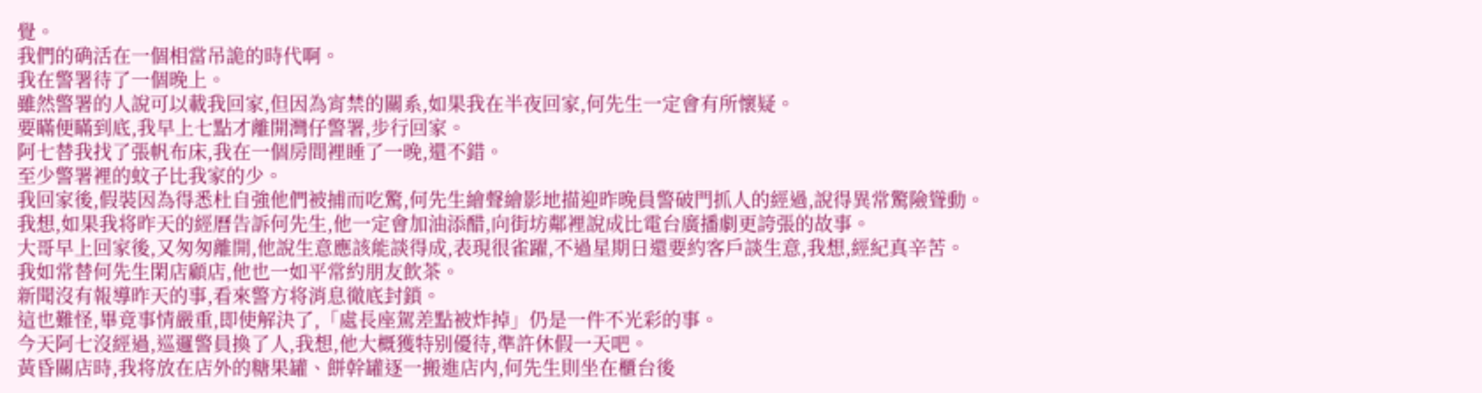覺。
我們的确活在一個相當吊詭的時代啊。
我在警署待了一個晚上。
雖然警署的人說可以載我回家,但因為宵禁的關系,如果我在半夜回家,何先生一定會有所懷疑。
要瞞便瞞到底,我早上七點才離開灣仔警署,步行回家。
阿七替我找了張帆布床,我在一個房間裡睡了一晚,還不錯。
至少警署裡的蚊子比我家的少。
我回家後,假裝因為得悉杜自強他們被捕而吃驚,何先生繪聲繪影地描迎昨晚員警破門抓人的經過,說得異常驚險聳動。
我想,如果我将昨天的經曆告訴何先生,他一定會加油添醋,向街坊鄰裡說成比電台廣播劇更誇張的故事。
大哥早上回家後,又匆匆離開,他說生意應該能談得成,表現很雀躍,不過星期日還要約客戶談生意,我想,經紀真辛苦。
我如常替何先生閑店顧店,他也一如平常約朋友飲茶。
新聞沒有報導昨天的事,看來警方将消息徹底封鎖。
這也難怪,畢竟事情嚴重,即使解決了,「處長座駕差點被炸掉」仍是一件不光彩的事。
今天阿七沒經過,巡邏警員換了人,我想,他大概獲特别優待,準許休假一天吧。
黃昏關店時,我将放在店外的糖果罐、餅幹罐逐一搬進店内,何先生則坐在櫃台後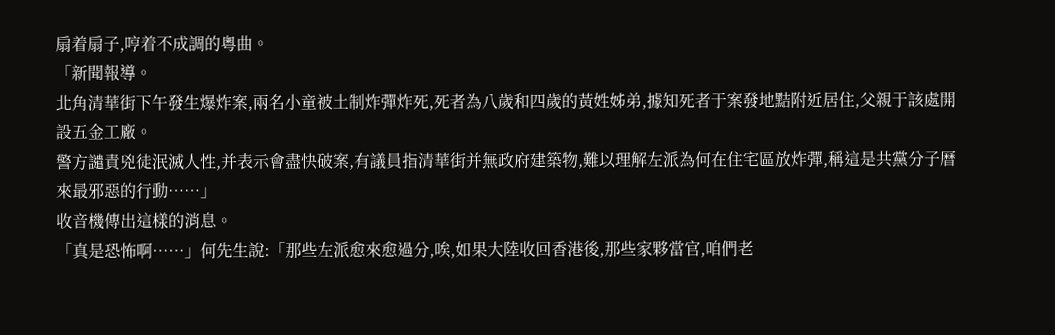扇着扇子,哼着不成調的粵曲。
「新聞報導。
北角清華街下午發生爆炸案,兩名小童被土制炸彈炸死,死者為八歲和四歲的黃姓姊弟,據知死者于案發地黠附近居住,父親于該處開設五金工廠。
警方譴責兇徒泯滅人性,并表示會盡快破案,有議員指清華街并無政府建築物,難以理解左派為何在住宅區放炸彈,稱這是共黨分子曆來最邪惡的行動……」
收音機傳出這樣的消息。
「真是恐怖啊……」何先生說:「那些左派愈來愈過分,唉,如果大陸收回香港後,那些家夥當官,咱們老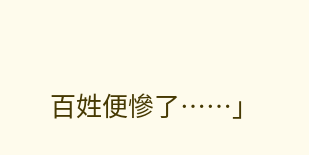百姓便慘了……」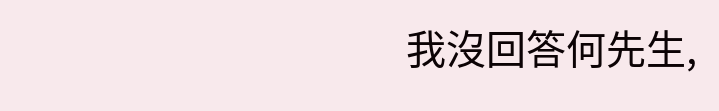我沒回答何先生,